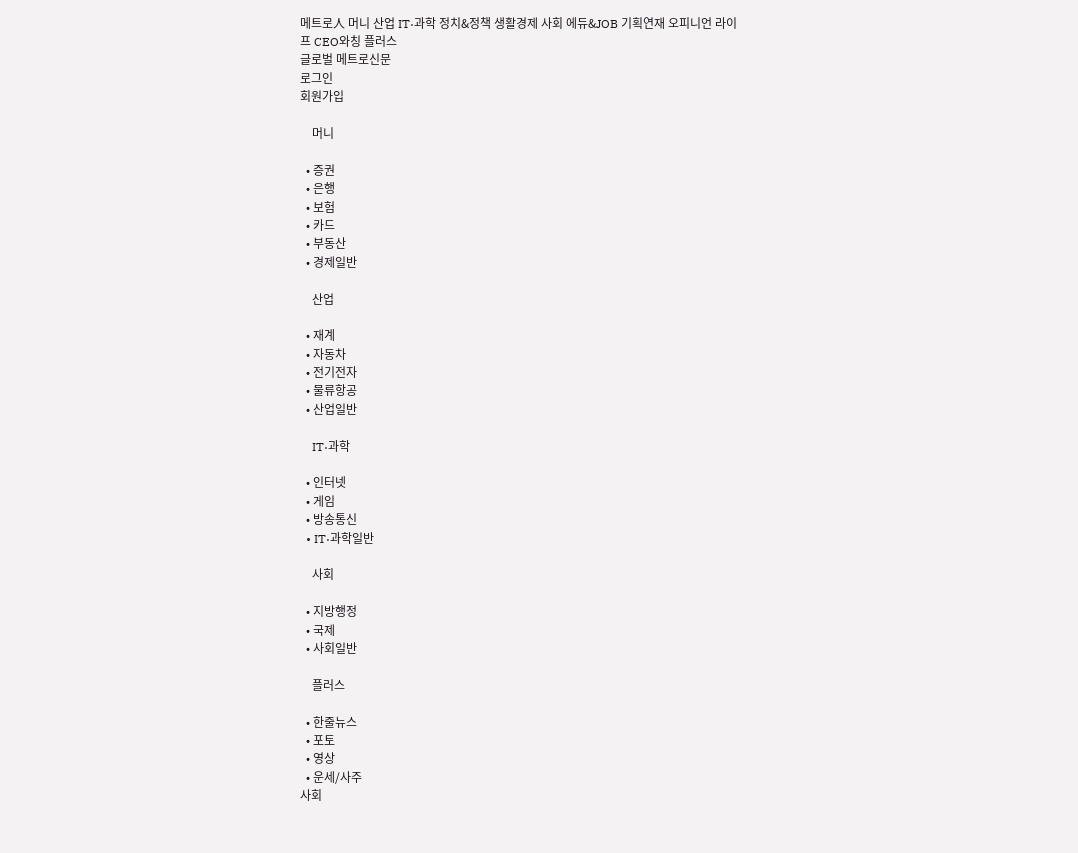메트로人 머니 산업 IT·과학 정치&정책 생활경제 사회 에듀&JOB 기획연재 오피니언 라이프 CEO와칭 플러스
글로벌 메트로신문
로그인
회원가입

    머니

  • 증권
  • 은행
  • 보험
  • 카드
  • 부동산
  • 경제일반

    산업

  • 재계
  • 자동차
  • 전기전자
  • 물류항공
  • 산업일반

    IT·과학

  • 인터넷
  • 게임
  • 방송통신
  • IT·과학일반

    사회

  • 지방행정
  • 국제
  • 사회일반

    플러스

  • 한줄뉴스
  • 포토
  • 영상
  • 운세/사주
사회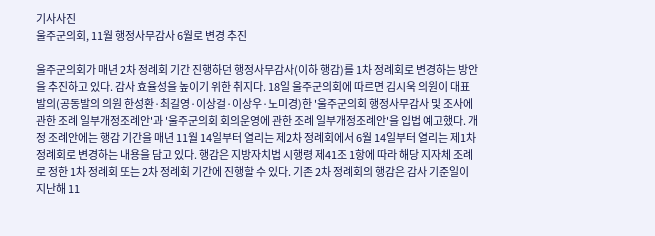기사사진
울주군의회, 11월 행정사무감사 6월로 변경 추진

울주군의회가 매년 2차 정례회 기간 진행하던 행정사무감사(이하 행감)를 1차 정례회로 변경하는 방안을 추진하고 있다. 감사 효율성을 높이기 위한 취지다. 18일 울주군의회에 따르면 김시욱 의원이 대표 발의(공동발의 의원 한성환·최길영·이상걸·이상우·노미경)한 '울주군의회 행정사무감사 및 조사에 관한 조례 일부개정조례안'과 '울주군의회 회의운영에 관한 조례 일부개정조례안'을 입법 예고했다. 개정 조례안에는 행감 기간을 매년 11월 14일부터 열리는 제2차 정례회에서 6월 14일부터 열리는 제1차 정례회로 변경하는 내용을 담고 있다. 행감은 지방자치법 시행령 제41조 1항에 따라 해당 지자체 조례로 정한 1차 정례회 또는 2차 정례회 기간에 진행할 수 있다. 기존 2차 정례회의 행감은 감사 기준일이 지난해 11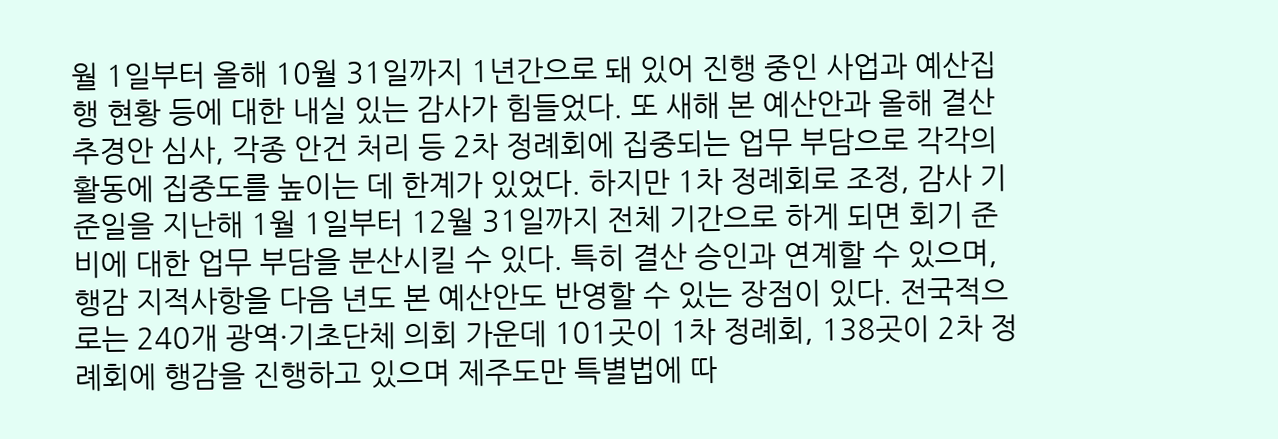월 1일부터 올해 10월 31일까지 1년간으로 돼 있어 진행 중인 사업과 예산집행 현황 등에 대한 내실 있는 감사가 힘들었다. 또 새해 본 예산안과 올해 결산추경안 심사, 각종 안건 처리 등 2차 정례회에 집중되는 업무 부담으로 각각의 활동에 집중도를 높이는 데 한계가 있었다. 하지만 1차 정례회로 조정, 감사 기준일을 지난해 1월 1일부터 12월 31일까지 전체 기간으로 하게 되면 회기 준비에 대한 업무 부담을 분산시킬 수 있다. 특히 결산 승인과 연계할 수 있으며, 행감 지적사항을 다음 년도 본 예산안도 반영할 수 있는 장점이 있다. 전국적으로는 240개 광역·기초단체 의회 가운데 101곳이 1차 정례회, 138곳이 2차 정례회에 행감을 진행하고 있으며 제주도만 특별법에 따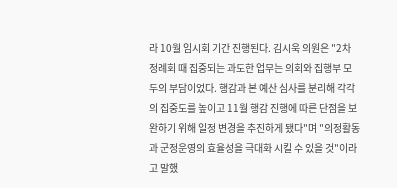라 10월 임시회 기간 진행된다. 김시욱 의원은 "2차 정례회 때 집중되는 과도한 업무는 의회와 집행부 모두의 부담이었다. 행감과 본 예산 심사를 분리해 각각의 집중도를 높이고 11월 행감 진행에 따른 단점을 보완하기 위해 일정 변경을 추진하게 됐다"며 "의정활동과 군정운영의 효율성을 극대화 시킬 수 있을 것"이라고 말했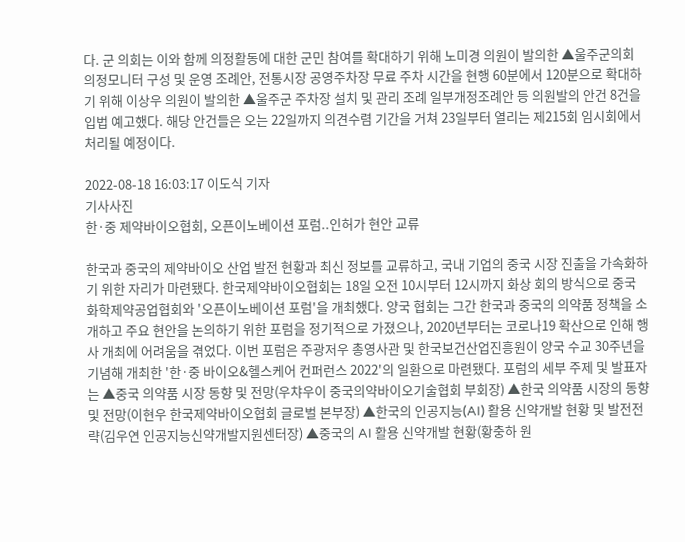다. 군 의회는 이와 함께 의정활동에 대한 군민 참여를 확대하기 위해 노미경 의원이 발의한 ▲울주군의회 의정모니터 구성 및 운영 조례안, 전통시장 공영주차장 무료 주차 시간을 현행 60분에서 120분으로 확대하기 위해 이상우 의원이 발의한 ▲울주군 주차장 설치 및 관리 조례 일부개정조례안 등 의원발의 안건 8건을 입법 예고했다. 해당 안건들은 오는 22일까지 의견수렴 기간을 거쳐 23일부터 열리는 제215회 임시회에서 처리될 예정이다.

2022-08-18 16:03:17 이도식 기자
기사사진
한·중 제약바이오협회, 오픈이노베이션 포럼..인허가 현안 교류

한국과 중국의 제약바이오 산업 발전 현황과 최신 정보를 교류하고, 국내 기업의 중국 시장 진출을 가속화하기 위한 자리가 마련됐다. 한국제약바이오협회는 18일 오전 10시부터 12시까지 화상 회의 방식으로 중국 화학제약공업협회와 '오픈이노베이션 포럼'을 개최했다. 양국 협회는 그간 한국과 중국의 의약품 정책을 소개하고 주요 현안을 논의하기 위한 포럼을 정기적으로 가졌으나, 2020년부터는 코로나19 확산으로 인해 행사 개최에 어려움을 겪었다. 이번 포럼은 주광저우 총영사관 및 한국보건산업진흥원이 양국 수교 30주년을 기념해 개최한 '한·중 바이오&헬스케어 컨퍼런스 2022'의 일환으로 마련됐다. 포럼의 세부 주제 및 발표자는 ▲중국 의약품 시장 동향 및 전망(우챠우이 중국의약바이오기술협회 부회장) ▲한국 의약품 시장의 동향 및 전망(이현우 한국제약바이오협회 글로벌 본부장) ▲한국의 인공지능(AI) 활용 신약개발 현황 및 발전전략(김우연 인공지능신약개발지원센터장) ▲중국의 AI 활용 신약개발 현황(황충하 원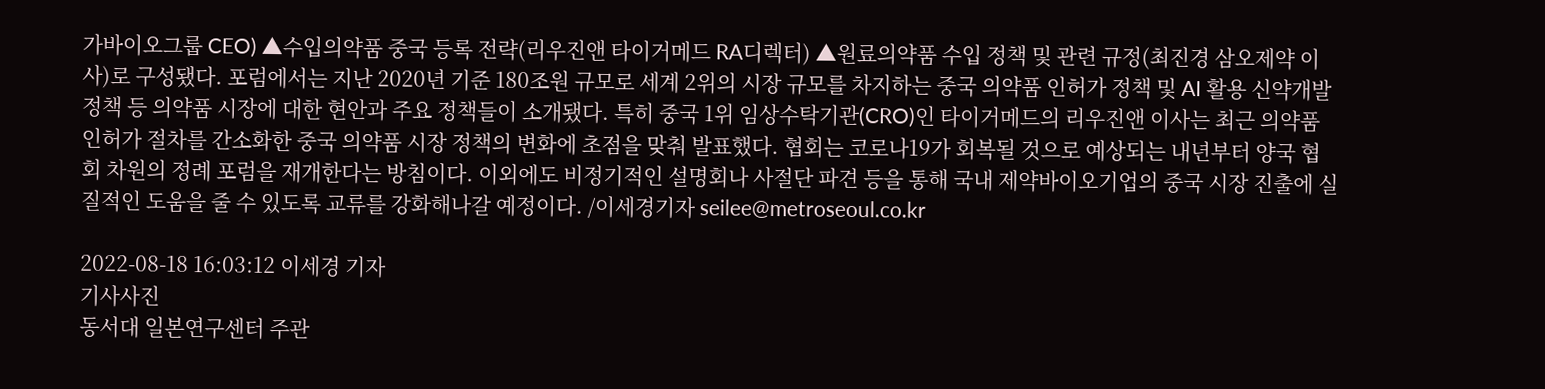가바이오그룹 CEO) ▲수입의약품 중국 등록 전략(리우진앤 타이거메드 RA디렉터) ▲원료의약품 수입 정책 및 관련 규정(최진경 삼오제약 이사)로 구성됐다. 포럼에서는 지난 2020년 기준 180조원 규모로 세계 2위의 시장 규모를 차지하는 중국 의약품 인허가 정책 및 AI 활용 신약개발 정책 등 의약품 시장에 대한 현안과 주요 정책들이 소개됐다. 특히 중국 1위 임상수탁기관(CRO)인 타이거메드의 리우진앤 이사는 최근 의약품 인허가 절차를 간소화한 중국 의약품 시장 정책의 변화에 초점을 맞춰 발표했다. 협회는 코로나19가 회복될 것으로 예상되는 내년부터 양국 협회 차원의 정례 포럼을 재개한다는 방침이다. 이외에도 비정기적인 설명회나 사절단 파견 등을 통해 국내 제약바이오기업의 중국 시장 진출에 실질적인 도움을 줄 수 있도록 교류를 강화해나갈 예정이다. /이세경기자 seilee@metroseoul.co.kr

2022-08-18 16:03:12 이세경 기자
기사사진
동서대 일본연구센터 주관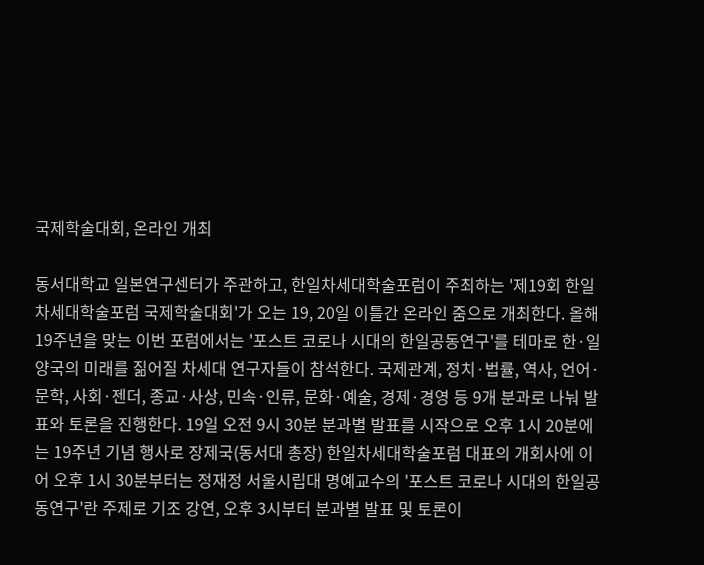국제학술대회, 온라인 개최

동서대학교 일본연구센터가 주관하고, 한일차세대학술포럼이 주최하는 '제19회 한일차세대학술포럼 국제학술대회'가 오는 19, 20일 이틀간 온라인 줌으로 개최한다. 올해 19주년을 맞는 이번 포럼에서는 '포스트 코로나 시대의 한일공동연구'를 테마로 한·일 양국의 미래를 짊어질 차세대 연구자들이 참석한다. 국제관계, 정치·법률, 역사, 언어·문학, 사회·젠더, 종교·사상, 민속·인류, 문화·예술, 경제·경영 등 9개 분과로 나눠 발표와 토론을 진행한다. 19일 오전 9시 30분 분과별 발표를 시작으로 오후 1시 20분에는 19주년 기념 행사로 장제국(동서대 총장) 한일차세대학술포럼 대표의 개회사에 이어 오후 1시 30분부터는 정재정 서울시립대 명예교수의 '포스트 코로나 시대의 한일공동연구'란 주제로 기조 강연, 오후 3시부터 분과별 발표 및 토론이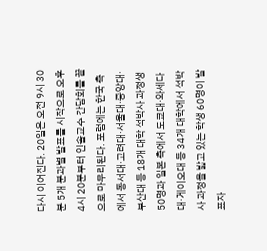다시 이어진다. 20일은 오전 9시 30분 5개 분과별 발표를 시작으로 오후 4시 20분부터 인솔교수 간담회를 끝으로 마무리된다. 포럼에는 한국 측에서 동서대·고려대·서울대·중앙대·부산대 등 18개 대학 석박사 과정생 50명과 일본 측에서 도쿄대·와세다대·게이오대 등 34개 대학에서 석박사 과정을 밟고 있는 학생 60명이 발표자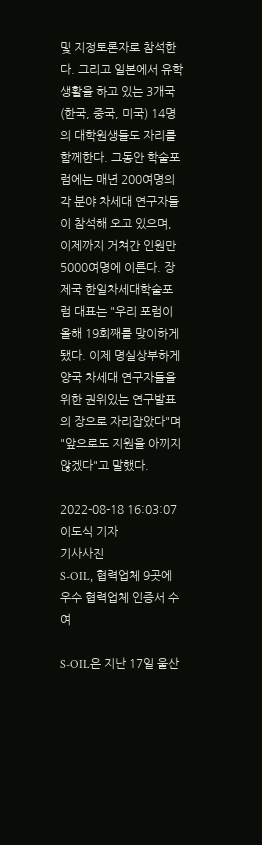및 지정토론자로 참석한다. 그리고 일본에서 유학생활을 하고 있는 3개국(한국, 중국, 미국) 14명의 대학원생들도 자리를 함께한다. 그동안 학술포럼에는 매년 200여명의 각 분야 차세대 연구자들이 참석해 오고 있으며, 이제까지 거쳐간 인원만 5000여명에 이른다. 장제국 한일차세대학술포럼 대표는 "우리 포럼이 올해 19회째를 맞이하게 됐다. 이제 명실상부하게 양국 차세대 연구자들을 위한 권위있는 연구발표의 장으로 자리잡았다"며 "앞으로도 지원을 아끼지 않겠다"고 말했다.

2022-08-18 16:03:07 이도식 기자
기사사진
S-OIL, 협력업체 9곳에 우수 협력업체 인증서 수여

S-OIL은 지난 17일 울산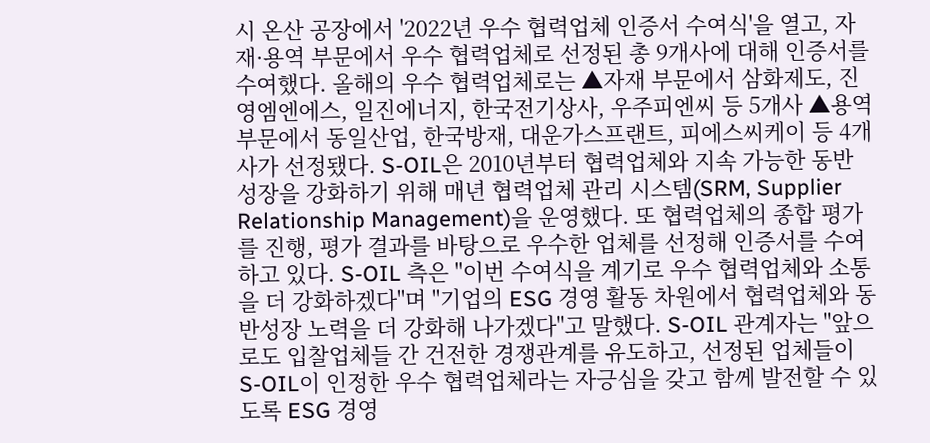시 온산 공장에서 '2022년 우수 협력업체 인증서 수여식'을 열고, 자재·용역 부문에서 우수 협력업체로 선정된 총 9개사에 대해 인증서를 수여했다. 올해의 우수 협력업체로는 ▲자재 부문에서 삼화제도, 진영엠엔에스, 일진에너지, 한국전기상사, 우주피엔씨 등 5개사 ▲용역 부문에서 동일산업, 한국방재, 대운가스프랜트, 피에스씨케이 등 4개사가 선정됐다. S-OIL은 2010년부터 협력업체와 지속 가능한 동반 성장을 강화하기 위해 매년 협력업체 관리 시스템(SRM, Supplier Relationship Management)을 운영했다. 또 협력업체의 종합 평가를 진행, 평가 결과를 바탕으로 우수한 업체를 선정해 인증서를 수여하고 있다. S-OIL 측은 "이번 수여식을 계기로 우수 협력업체와 소통을 더 강화하겠다"며 "기업의 ESG 경영 활동 차원에서 협력업체와 동반성장 노력을 더 강화해 나가겠다"고 말했다. S-OIL 관계자는 "앞으로도 입찰업체들 간 건전한 경쟁관계를 유도하고, 선정된 업체들이 S-OIL이 인정한 우수 협력업체라는 자긍심을 갖고 함께 발전할 수 있도록 ESG 경영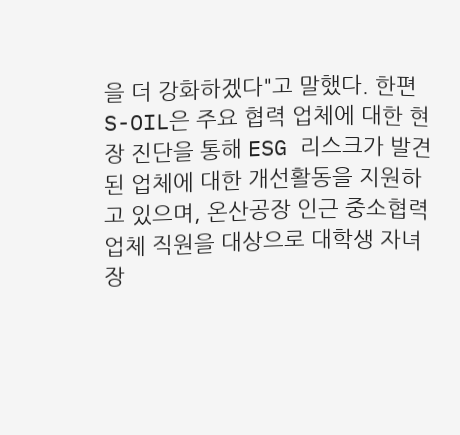을 더 강화하겠다"고 말했다. 한편 S-OIL은 주요 협력 업체에 대한 현장 진단을 통해 ESG 리스크가 발견된 업체에 대한 개선활동을 지원하고 있으며, 온산공장 인근 중소협력 업체 직원을 대상으로 대학생 자녀 장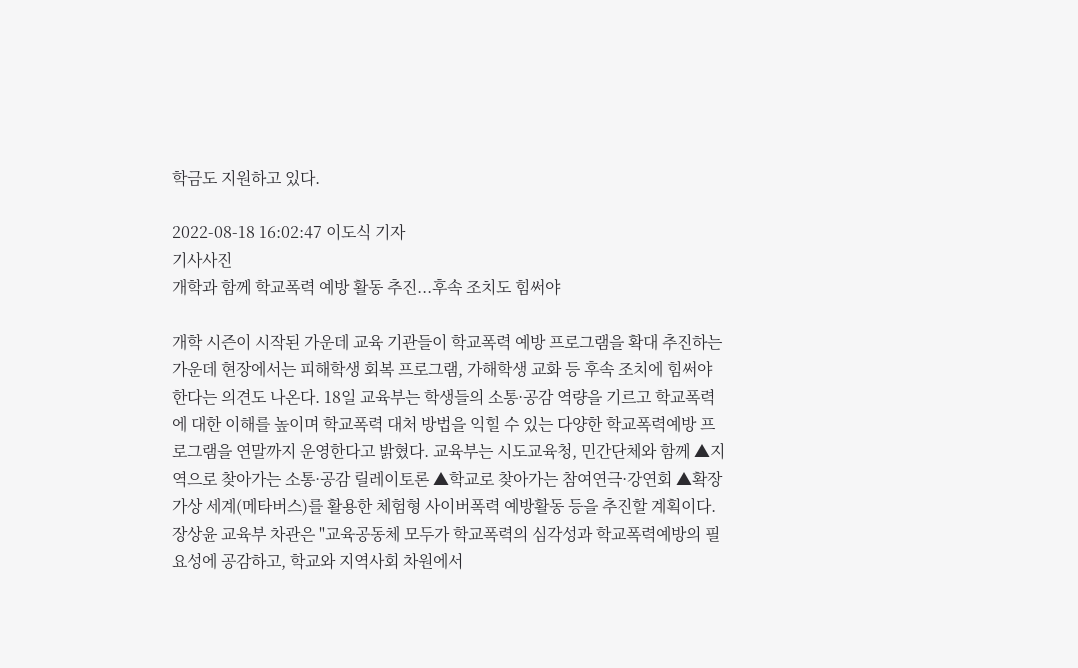학금도 지원하고 있다.

2022-08-18 16:02:47 이도식 기자
기사사진
개학과 함께 학교폭력 예방 활동 추진...후속 조치도 힘써야

개학 시즌이 시작된 가운데 교육 기관들이 학교폭력 예방 프로그램을 확대 추진하는 가운데 현장에서는 피해학생 회복 프로그램, 가해학생 교화 등 후속 조치에 힘써야 한다는 의견도 나온다. 18일 교육부는 학생들의 소통·공감 역량을 기르고 학교폭력에 대한 이해를 높이며 학교폭력 대처 방법을 익힐 수 있는 다양한 학교폭력예방 프로그램을 연말까지 운영한다고 밝혔다. 교육부는 시도교육청, 민간단체와 함께 ▲지역으로 찾아가는 소통·공감 릴레이토론 ▲학교로 찾아가는 참여연극·강연회 ▲확장 가상 세계(메타버스)를 활용한 체험형 사이버폭력 예방활동 등을 추진할 계획이다. 장상윤 교육부 차관은 "교육공동체 모두가 학교폭력의 심각성과 학교폭력예방의 필요성에 공감하고, 학교와 지역사회 차원에서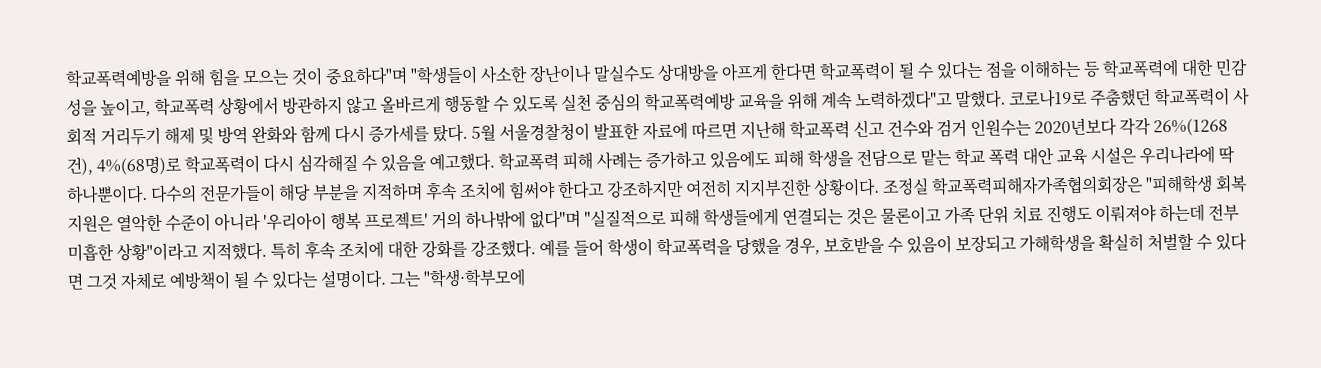학교폭력예방을 위해 힘을 모으는 것이 중요하다"며 "학생들이 사소한 장난이나 말실수도 상대방을 아프게 한다면 학교폭력이 될 수 있다는 점을 이해하는 등 학교폭력에 대한 민감성을 높이고, 학교폭력 상황에서 방관하지 않고 올바르게 행동할 수 있도록 실천 중심의 학교폭력예방 교육을 위해 계속 노력하겠다"고 말했다. 코로나19로 주춤했던 학교폭력이 사회적 거리두기 해제 및 방역 완화와 함께 다시 증가세를 탔다. 5월 서울경찰청이 발표한 자료에 따르면 지난해 학교폭력 신고 건수와 검거 인원수는 2020년보다 각각 26%(1268건), 4%(68명)로 학교폭력이 다시 심각해질 수 있음을 예고했다. 학교폭력 피해 사례는 증가하고 있음에도 피해 학생을 전담으로 맡는 학교 폭력 대안 교육 시설은 우리나라에 딱 하나뿐이다. 다수의 전문가들이 해당 부분을 지적하며 후속 조치에 힘써야 한다고 강조하지만 여전히 지지부진한 상황이다. 조정실 학교폭력피해자가족협의회장은 "피해학생 회복 지원은 열악한 수준이 아니라 '우리아이 행복 프로젝트' 거의 하나밖에 없다"며 "실질적으로 피해 학생들에게 연결되는 것은 물론이고 가족 단위 치료 진행도 이뤄져야 하는데 전부 미흡한 상황"이라고 지적했다. 특히 후속 조치에 대한 강화를 강조했다. 예를 들어 학생이 학교폭력을 당했을 경우, 보호받을 수 있음이 보장되고 가해학생을 확실히 처벌할 수 있다면 그것 자체로 예방책이 될 수 있다는 설명이다. 그는 "학생·학부모에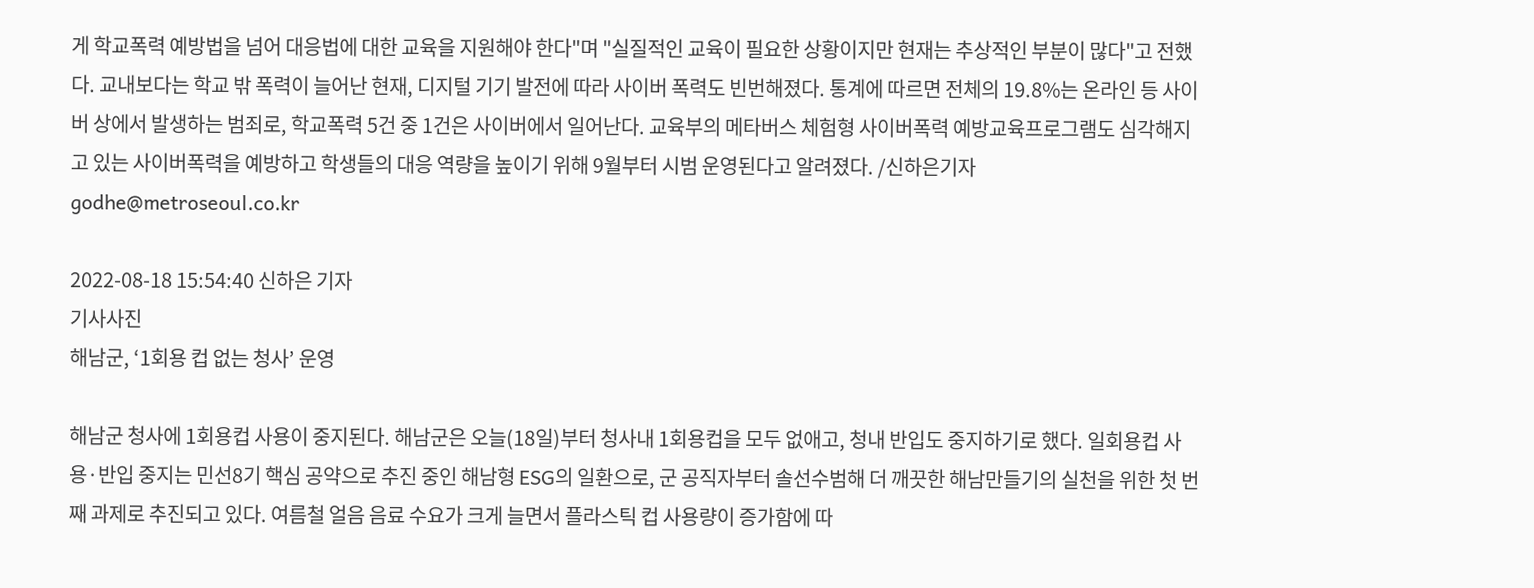게 학교폭력 예방법을 넘어 대응법에 대한 교육을 지원해야 한다"며 "실질적인 교육이 필요한 상황이지만 현재는 추상적인 부분이 많다"고 전했다. 교내보다는 학교 밖 폭력이 늘어난 현재, 디지털 기기 발전에 따라 사이버 폭력도 빈번해졌다. 통계에 따르면 전체의 19.8%는 온라인 등 사이버 상에서 발생하는 범죄로, 학교폭력 5건 중 1건은 사이버에서 일어난다. 교육부의 메타버스 체험형 사이버폭력 예방교육프로그램도 심각해지고 있는 사이버폭력을 예방하고 학생들의 대응 역량을 높이기 위해 9월부터 시범 운영된다고 알려졌다. /신하은기자 godhe@metroseoul.co.kr

2022-08-18 15:54:40 신하은 기자
기사사진
해남군, ‘1회용 컵 없는 청사’ 운영

해남군 청사에 1회용컵 사용이 중지된다. 해남군은 오늘(18일)부터 청사내 1회용컵을 모두 없애고, 청내 반입도 중지하기로 했다. 일회용컵 사용·반입 중지는 민선8기 핵심 공약으로 추진 중인 해남형 ESG의 일환으로, 군 공직자부터 솔선수범해 더 깨끗한 해남만들기의 실천을 위한 첫 번째 과제로 추진되고 있다. 여름철 얼음 음료 수요가 크게 늘면서 플라스틱 컵 사용량이 증가함에 따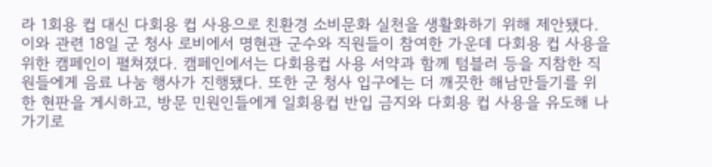라 1회용 컵 대신 다회용 컵 사용으로 친환경 소비문화 실천을 생활화하기 위해 제안됐다. 이와 관련 18일 군 청사 로비에서 명현관 군수와 직원들이 참여한 가운데 다회용 컵 사용을 위한 캠페인이 펼쳐졌다. 캠페인에서는 다회용컵 사용 서약과 함께 텀블러 등을 지참한 직원들에게 음료 나눔 행사가 진행됐다. 또한 군 청사 입구에는 더 깨끗한 해남만들기를 위한 현판을 게시하고, 방문 민원인들에게 일회용컵 반입 금지와 다회용 컵 사용을 유도해 나가기로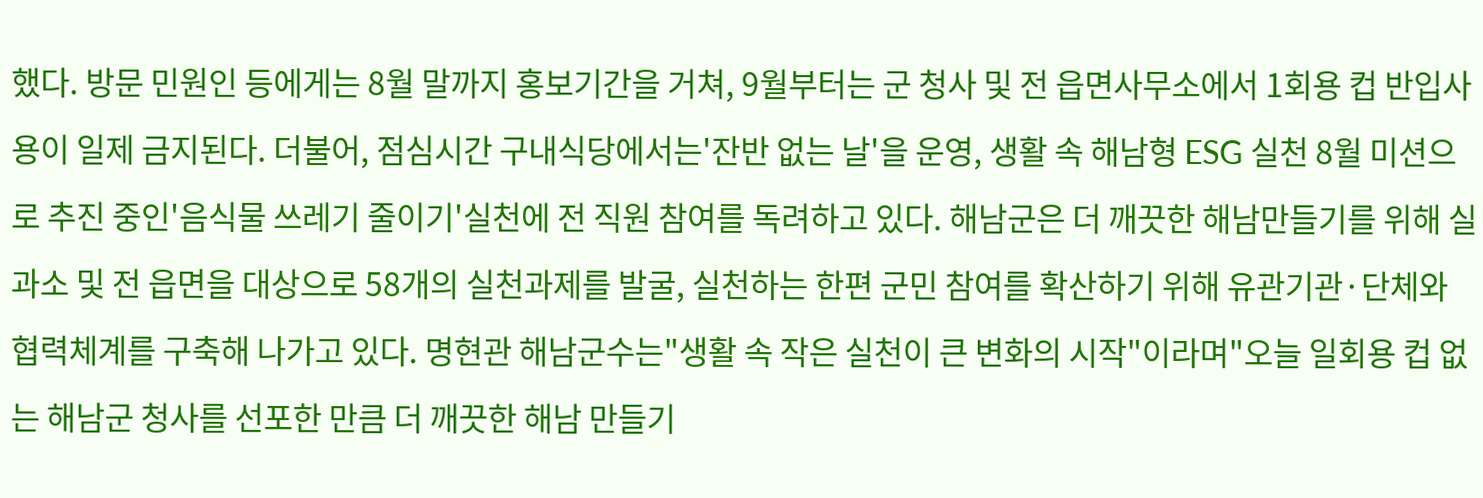했다. 방문 민원인 등에게는 8월 말까지 홍보기간을 거쳐, 9월부터는 군 청사 및 전 읍면사무소에서 1회용 컵 반입사용이 일제 금지된다. 더불어, 점심시간 구내식당에서는'잔반 없는 날'을 운영, 생활 속 해남형 ESG 실천 8월 미션으로 추진 중인'음식물 쓰레기 줄이기'실천에 전 직원 참여를 독려하고 있다. 해남군은 더 깨끗한 해남만들기를 위해 실과소 및 전 읍면을 대상으로 58개의 실천과제를 발굴, 실천하는 한편 군민 참여를 확산하기 위해 유관기관·단체와 협력체계를 구축해 나가고 있다. 명현관 해남군수는"생활 속 작은 실천이 큰 변화의 시작"이라며"오늘 일회용 컵 없는 해남군 청사를 선포한 만큼 더 깨끗한 해남 만들기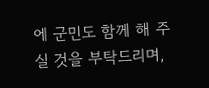에 군민도 함께 해 주실 것을 부탁드리며,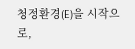청정환경(E)을 시작으로,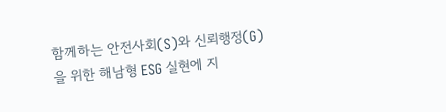함께하는 안전사회(S)와 신뢰행정(G)을 위한 해남형 ESG 실현에 지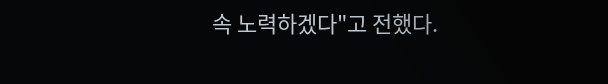속 노력하겠다"고 전했다.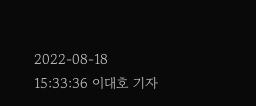2022-08-18 15:33:36 이대호 기자